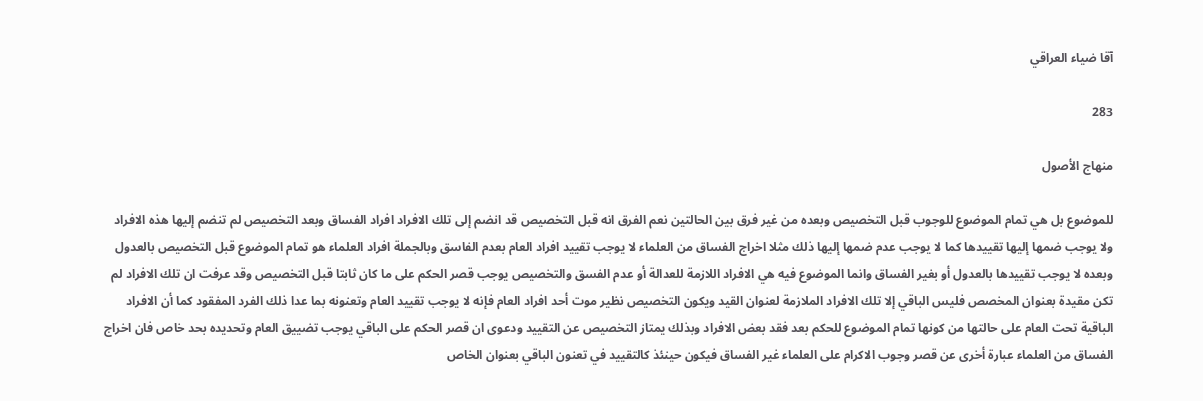آقا ضياء العراقي

283

منهاج الأصول

للموضوع بل هي تمام الموضوع للوجوب قبل التخصيص وبعده من غير فرق بين الحالتين نعم الفرق انه قبل التخصيص قد انضم إلى تلك الافراد افراد الفساق وبعد التخصيص لم تنضم إليها هذه الافراد ولا يوجب ضمها إليها تقييدها كما لا يوجب عدم ضمها إليها ذلك مثلا اخراج الفساق من العلماء لا يوجب تقييد افراد العام بعدم الفاسق وبالجملة افراد العلماء هو تمام الموضوع قبل التخصيص بالعدول وبعده لا يوجب تقييدها بالعدول أو بغير الفساق وانما الموضوع فيه هي الافراد اللازمة للعدالة أو عدم الفسق والتخصيص يوجب قصر الحكم على ما كان ثابتا قبل التخصيص وقد عرفت ان تلك الافراد لم تكن مقيدة بعنوان المخصص فليس الباقي إلا تلك الافراد الملازمة لعنوان القيد ويكون التخصيص نظير موت أحد افراد العام فإنه لا يوجب تقييد العام وتعنونه بما عدا ذلك الفرد المفقود كما أن الافراد الباقية تحت العام على حالتها من كونها تمام الموضوع للحكم بعد فقد بعض الافراد وبذلك يمتاز التخصيص عن التقييد ودعوى ان قصر الحكم على الباقي يوجب تضييق العام وتحديده بحد خاص فان اخراج الفساق من العلماء عبارة أخرى عن قصر وجوب الاكرام على العلماء غير الفساق فيكون حينئذ كالتقييد في تعنون الباقي بعنوان الخاص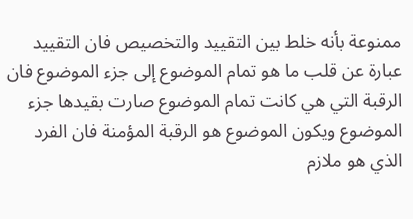ممنوعة بأنه خلط بين التقييد والتخصيص فان التقييد عبارة عن قلب ما هو تمام الموضوع إلى جزء الموضوع فان الرقبة التي هي كانت تمام الموضوع صارت بقيدها جزء الموضوع ويكون الموضوع هو الرقبة المؤمنة فان الفرد الذي هو ملازم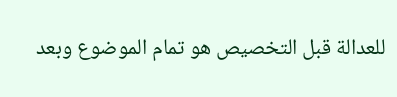للعدالة قبل التخصيص هو تمام الموضوع وبعد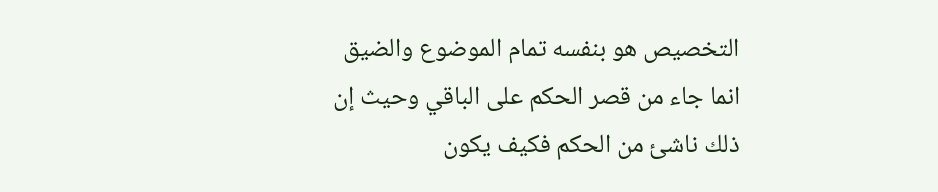التخصيص هو بنفسه تمام الموضوع والضيق انما جاء من قصر الحكم على الباقي وحيث إن ذلك ناشئ من الحكم فكيف يكون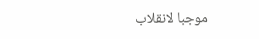موجبا لانقلاب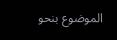الموضوع بنحو